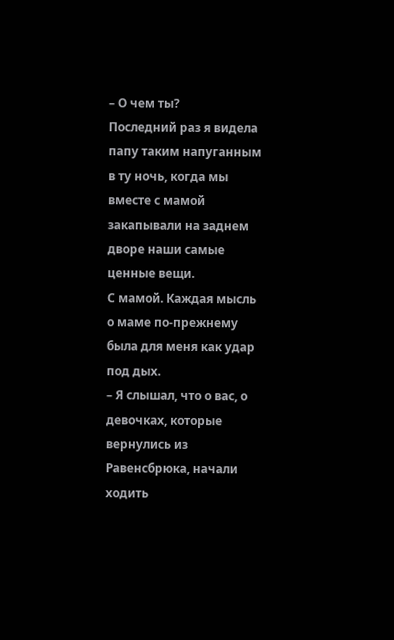– О чем ты?
Последний раз я видела папу таким напуганным в ту ночь, когда мы вместе с мамой закапывали на заднем дворе наши самые ценные вещи.
С мамой. Каждая мысль о маме по-прежнему была для меня как удар под дых.
– Я слышал, что о вас, о девочках, которые вернулись из Равенсбрюка, начали ходить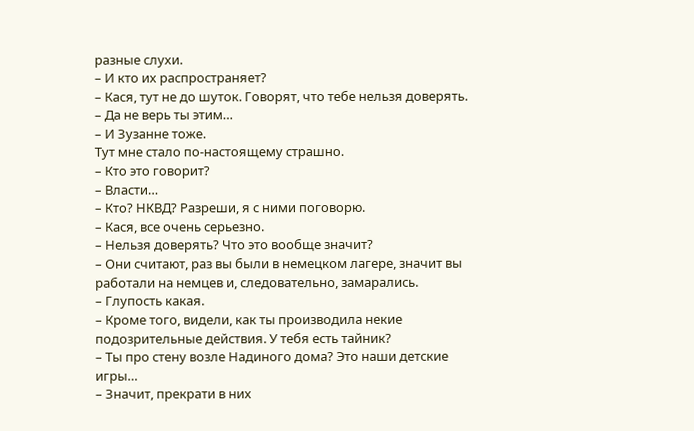разные слухи.
– И кто их распространяет?
– Кася, тут не до шуток. Говорят, что тебе нельзя доверять.
– Да не верь ты этим…
– И Зузанне тоже.
Тут мне стало по-настоящему страшно.
– Кто это говорит?
– Власти…
– Кто? НКВД? Разреши, я с ними поговорю.
– Кася, все очень серьезно.
– Нельзя доверять? Что это вообще значит?
– Они считают, раз вы были в немецком лагере, значит вы работали на немцев и, следовательно, замарались.
– Глупость какая.
– Кроме того, видели, как ты производила некие подозрительные действия. У тебя есть тайник?
– Ты про стену возле Надиного дома? Это наши детские игры…
– Значит, прекрати в них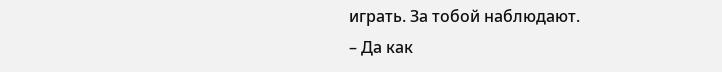играть. За тобой наблюдают.
– Да как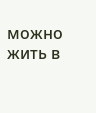можно жить в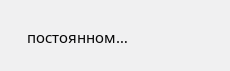постоянном…